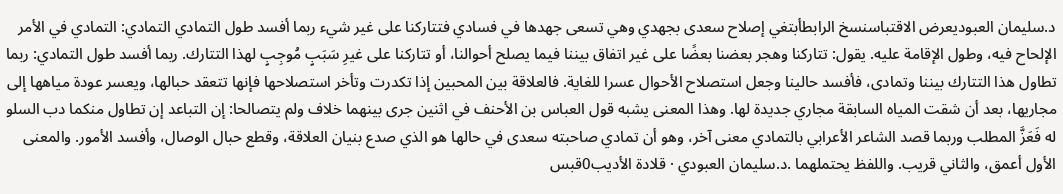د.سليمان العبوديعرض الاقتباسنسخ الرابطأبتغي إصلاح سعدى بجهدي وهي تسعى جهدها في فسادي فتتاركنا على غير شيء ربما أفسد طول التمادي التمادي: التمادي في الأمر الإلحاح فيه، وطول الإقامة عليه. يقول: تتاركنا وهجر بعضنا بعضًا على غير اتفاق بيننا فيما يصلح أحوالنا، أو تتاركنا على غيرِ سَبَبٍ مُوجِبٍ لهذا التتارك. ربما أفسد طول التمادي: ربما تطاول هذا التتارك بيننا وتمادى، فأفسد حالينا وجعل استصلاح الأحوال عسرا للغاية. فالعلاقة بين المحبين إذا تكدرت وتأخر استصلاحها فإنها تتعقد حبالها، ويعسر عودة مياهها إلى مجاريها، بعد أن شقت المياه السابقة مجاري جديدة لها. وهذا المعنى يشبه قول العباس بن الأحنف في اثنين جرى بينهما خلاف ولم يتصالحا: إن التباعد إن تطاول منكما دب السلو له فَعَزَّ المطلب وربما قصد الشاعر الأعرابي بالتمادي معنى آخر، وهو أن تمادي صاحبته سعدى في حالها هو الذي صدع بنيان العلاقة، وقطع حبال الوصال، وأفسد الأمور. والمعنى الأول أعمق، والثاني قريب. واللفظ يحتملهما .د.سليمان العبودي · قلادة الأديب0قبس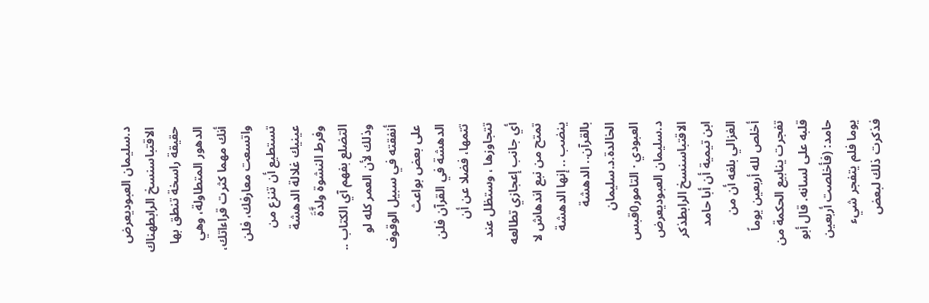د.سليمان العبوديعرض الاقتباسنسخ الرابطهناك حقيقة راسخة تنطق بها الدهور المتطاولة، وهي أنك مهما كثرت قراءاتك، واتسعت معارفك، فلن تستطيع أن تنزع من عينيك غلالة الدهشة وفرط النشوة ولذَّةَ التضلع بفهم آي الكتاب .. وذلك لأن العمر كله لو أنفقته في سبيل الوقوف على بعض بواعث الدهشة في القرآن فلن تتمها، فضلا عن أن تتجاوزها ، وستظل عند أي جانب إعجازي تطالعه تمتح من نبع اندهاش لا ينضب .. إنها الدهشة بالقرآن.. الدهشة الخالدة.د.سليمان العبودي · التامور0قبس
د.سليمان العبوديعرض الاقتباسنسخ الرابطذكر ابن تيمية أن أبا حامد الغزالي بلغه أن من أخلص لله أربعين يوماً تفجرت ينابيع الحكمة من قلبه على لسانه. قال أبو حامد: (فأخلصت أربعين يوما فلم يتفجر شيء فذكرت ذلك لبعض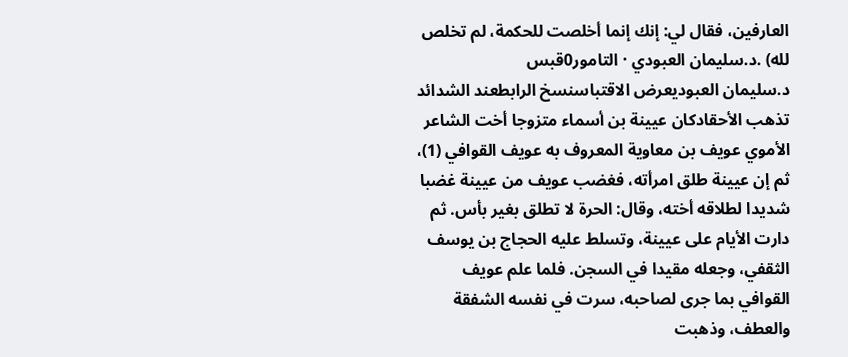العارفين، فقال لي: إنك إنما أخلصت للحكمة، لم تخلص لله) .د.سليمان العبودي · التامور0قبس
د.سليمان العبوديعرض الاقتباسنسخ الرابطعند الشدائد تذهب الأحقادكان عيينة بن أسماء متزوجا أخت الشاعر الأموي عويف بن معاوية المعروف به عويف القوافي (1)، ثم إن عيينة طلق امرأته، فغضب عويف من عيينة غضبا شديدا لطلاقه أخته، وقال: الحرة لا تطلق بغير بأس. ثم دارت الأيام على عيينة، وتسلط عليه الحجاج بن يوسف الثقفي، وجعله مقيدا في السجن. فلما علم عويف القوافي بما جرى لصاحبه، سرت في نفسه الشفقة والعطف، وذهبت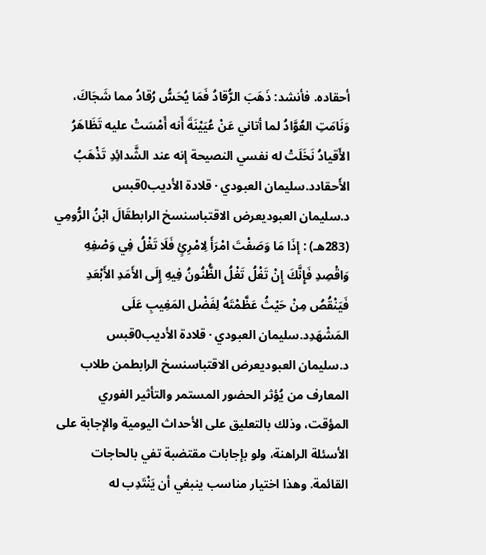أحقاده. فأنشد: ذَهَبَ الرُّقادُ فَمَا يُحَسُّ رُقادُ مما شَجَاكَ، وَنَامَتِ العُوَّادُ لما أتاني عَنْ عُيَيْنَةَ أَنه أَمْسَتْ عليه تَظَاهَرُ الأَقيادُ نَخَلَتْ له نفسي النصيحة إنه عند الشَّدائِدِ تَذْهَبُ الأَحقادد.سليمان العبودي · قلادة الأديب0قبس
د.سليمان العبوديعرض الاقتباسنسخ الرابطقَالَ ابْنُ الرُّومِي (283هـ) : إذَا مَا وَصَفْتَ امْرَأَ لِامْرِئٍ فَلَا تَغْلُ فِي وَصْفِهِ وَاقْصِدِ فَإِنَّكَ إِنْ تَغْلُ تَغْلُ الظُّنُونُ فِيهِ إِلَى الأَمَدِ الأَبْعَدِ فَيَنْقُصُ مِنْ حَيْثُ عَظَّمْتَهُ لِفَضْل المَغِيبِ عَلَى المَشْهَدِد.سليمان العبودي · قلادة الأديب0قبس
د.سليمان العبوديعرض الاقتباسنسخ الرابطمن طلاب المعارف من يُؤثر الحضور المستمر والتأثير الفوري المؤقت، وذلك بالتعليق على الأحداث اليومية والإجابة على الأسئلة الراهنة، ولو بإجابات مقتضبة تفي بالحاجات القائمة. وهذا اختيار مناسب ينبغي أن يَنْتَدِب له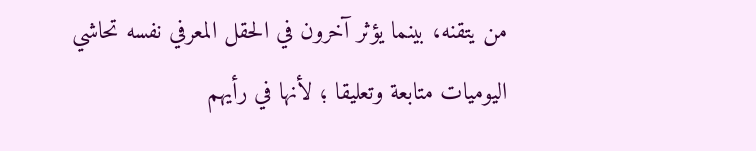من يتقنه، بينما يؤثر آخرون في الحقل المعرفي نفسه تحاشي اليوميات متابعة وتعليقا ؛ لأنها في رأيهم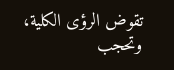تقوض الرؤى الكلية، وتحجب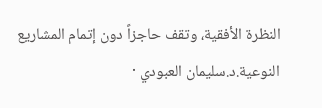النظرة الأفقية، وتقف حاجزاً دون إتمام المشاريع النوعية.د.سليمان العبودي ·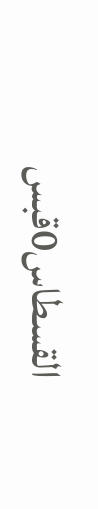القسطاس0قبس